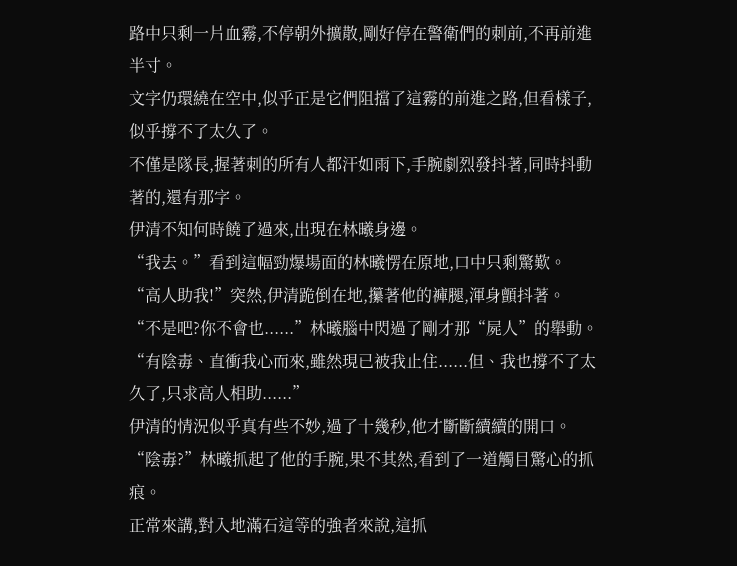路中只剩一片血霧,不停朝外擴散,剛好停在警衛們的刺前,不再前進半寸。
文字仍環繞在空中,似乎正是它們阻擋了這霧的前進之路,但看樣子,似乎撐不了太久了。
不僅是隊長,握著刺的所有人都汗如雨下,手腕劇烈發抖著,同時抖動著的,還有那字。
伊清不知何時饒了過來,出現在林曦身邊。
“我去。”看到這幅勁爆場面的林曦愣在原地,口中只剩驚歎。
“高人助我!”突然,伊清跪倒在地,攥著他的褲腿,渾身顫抖著。
“不是吧?你不會也......”林曦腦中閃過了剛才那“屍人”的舉動。
“有陰毒、直衝我心而來,雖然現已被我止住......但、我也撐不了太久了,只求高人相助......”
伊清的情況似乎真有些不妙,過了十幾秒,他才斷斷續續的開口。
“陰毒?”林曦抓起了他的手腕,果不其然,看到了一道觸目驚心的抓痕。
正常來講,對入地滿石這等的強者來說,這抓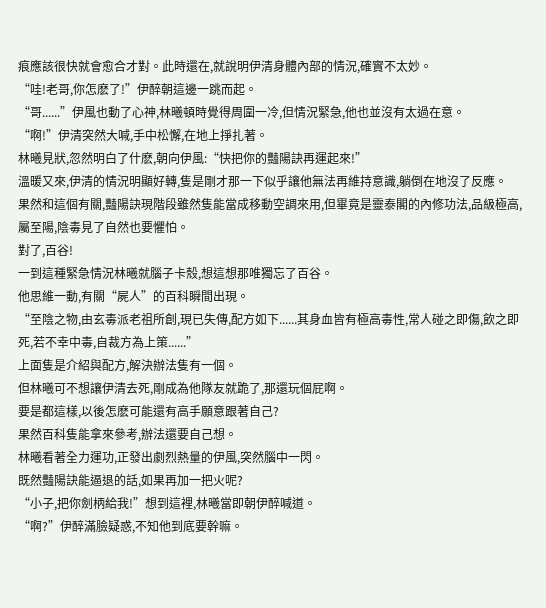痕應該很快就會愈合才對。此時還在,就說明伊清身體內部的情況,確實不太妙。
“哇!老哥,你怎麽了!”伊醉朝這邊一跳而起。
“哥......”伊風也動了心神,林曦頓時覺得周圍一冷,但情況緊急,他也並沒有太過在意。
“啊!”伊清突然大喊,手中松懈,在地上掙扎著。
林曦見狀,忽然明白了什麽,朝向伊風:“快把你的豔陽訣再運起來!”
溫暖又來,伊清的情況明顯好轉,隻是剛才那一下似乎讓他無法再維持意識,躺倒在地沒了反應。
果然和這個有關,豔陽訣現階段雖然隻能當成移動空調來用,但畢竟是靈泰閣的內修功法,品級極高,屬至陽,陰毒見了自然也要懼怕。
對了,百谷!
一到這種緊急情況林曦就腦子卡殼,想這想那唯獨忘了百谷。
他思維一動,有關“屍人”的百科瞬間出現。
“至陰之物,由玄毒派老祖所創,現已失傳,配方如下......其身血皆有極高毒性,常人碰之即傷,飲之即死,若不幸中毒,自裁方為上策......”
上面隻是介紹與配方,解決辦法隻有一個。
但林曦可不想讓伊清去死,剛成為他隊友就跪了,那還玩個屁啊。
要是都這樣,以後怎麽可能還有高手願意跟著自己?
果然百科隻能拿來參考,辦法還要自己想。
林曦看著全力運功,正發出劇烈熱量的伊風,突然腦中一閃。
既然豔陽訣能逼退的話,如果再加一把火呢?
“小子,把你劍柄給我!”想到這裡,林曦當即朝伊醉喊道。
“啊?”伊醉滿臉疑惑,不知他到底要幹嘛。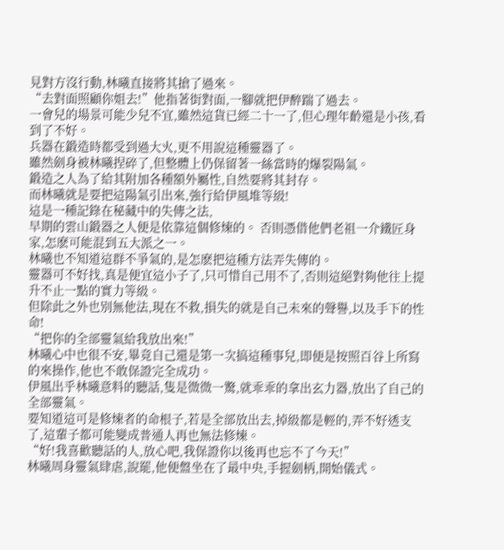見對方沒行動,林曦直接將其搶了過來。
“去對面照顧你姐去!”他指著街對面,一腳就把伊醉踹了過去。
一會兒的場景可能少兒不宜,雖然這貨已經二十一了,但心理年齡還是小孩,看到了不好。
兵器在鍛造時都受到過大火,更不用說這種靈器了。
雖然劍身被林曦捏碎了,但整體上仍保留著一絲當時的爆裂陽氣。
鍛造之人為了給其附加各種額外屬性,自然要將其封存。
而林曦就是要把這陽氣引出來,強行給伊風堆等級!
這是一種記錄在秘藏中的失傳之法,
早期的雲山鍛器之人便是依靠這個修煉的。 否則憑借他們老祖一介鐵匠身家,怎麽可能混到五大派之一。
林曦也不知道這群不爭氣的,是怎麽把這種方法弄失傳的。
靈器可不好找,真是便宜這小子了,只可惜自己用不了,否則這絕對夠他往上提升不止一點的實力等級。
但除此之外也別無他法,現在不救,損失的就是自己未來的聲譽,以及手下的性命!
“把你的全部靈氣給我放出來!”
林曦心中也很不安,畢竟自己還是第一次搞這種事兒,即便是按照百谷上所寫的來操作,他也不敢保證完全成功。
伊風出乎林曦意料的聽話,隻是微微一驚,就乖乖的拿出玄力器,放出了自己的全部靈氣。
要知道這可是修煉者的命根子,若是全部放出去,掉級都是輕的,弄不好透支了,這輩子都可能變成普通人再也無法修煉。
“好!我喜歡聽話的人,放心吧,我保證你以後再也忘不了今天!”
林曦周身靈氣肆虐,說罷,他便盤坐在了最中央,手握劍柄,開始儀式。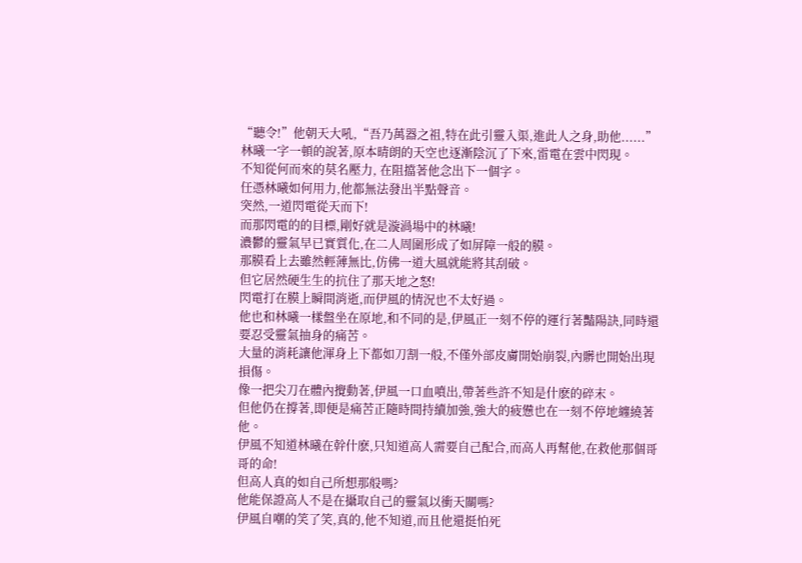“聽令!”他朝天大吼,“吾乃萬器之祖,特在此引靈入渠,進此人之身,助他......”
林曦一字一頓的說著,原本晴朗的天空也逐漸陰沉了下來,雷電在雲中閃現。
不知從何而來的莫名壓力, 在阻擋著他念出下一個字。
任憑林曦如何用力,他都無法發出半點聲音。
突然,一道閃電從天而下!
而那閃電的的目標,剛好就是漩渦場中的林曦!
濃鬱的靈氣早已實質化,在二人周圍形成了如屏障一般的膜。
那膜看上去雖然輕薄無比,仿佛一道大風就能將其刮破。
但它居然硬生生的抗住了那天地之怒!
閃電打在膜上瞬間消逝,而伊風的情況也不太好過。
他也和林曦一樣盤坐在原地,和不同的是,伊風正一刻不停的運行著豔陽訣,同時還要忍受靈氣抽身的痛苦。
大量的消耗讓他渾身上下都如刀割一般,不僅外部皮膚開始崩裂,內髒也開始出現損傷。
像一把尖刀在體內攪動著,伊風一口血噴出,帶著些許不知是什麽的碎末。
但他仍在撐著,即便是痛苦正隨時間持續加強,強大的疲憊也在一刻不停地纏繞著他。
伊風不知道林曦在幹什麽,只知道高人需要自己配合,而高人再幫他,在救他那個哥哥的命!
但高人真的如自己所想那般嗎?
他能保證高人不是在攝取自己的靈氣以衝天關嗎?
伊風自嘲的笑了笑,真的,他不知道,而且他還挺怕死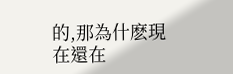的,那為什麽現在還在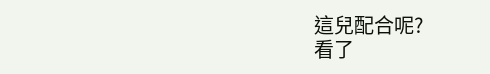這兒配合呢?
看了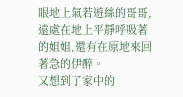眼地上氣若遊絲的哥哥,遠處在地上平靜呼吸著的姐姐,還有在原地來回著急的伊醉。
又想到了家中的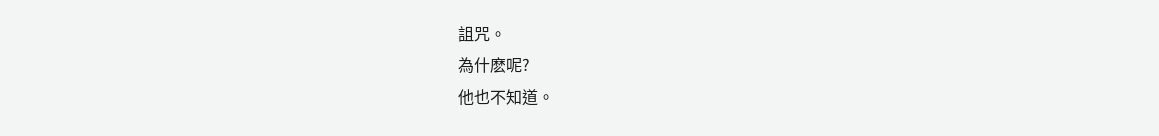詛咒。
為什麽呢?
他也不知道。